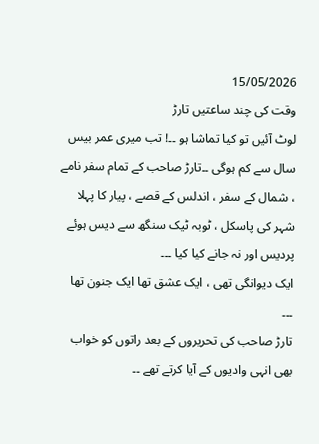15/05/2026
وقت کی چند ساعتیں تارڑ
لوٹ آئیں تو کیا تماشا ہو ۔۔! تب میری عمر بیس سال سے کم ہوگی ۔۔تارڑ صاحب کے تمام سفر نامے ، شمال کے سفر ، اندلس کے قصے ، پیار کا پہلا شہر کی پاسکل ، ٹوبہ ٹیک سنگھ سے دیس ہوئے پردیس اور نہ جانے کیا کیا ۔۔۔
ایک دیوانگی تھی ، ایک عشق تھا ایک جنون تھا ۔۔۔
تارڑ صاحب کی تحریروں کے بعد راتوں کو خواب بھی انہی وادیوں کے آیا کرتے تھے ۔۔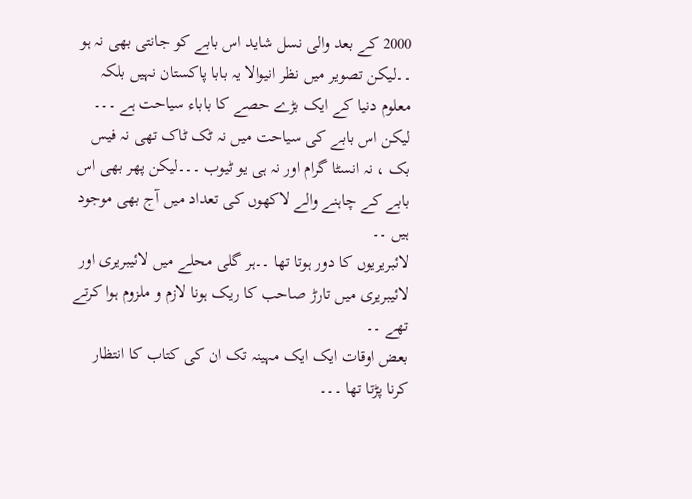2000 کے بعد والی نسل شاید اس بابے کو جانتی بھی نہ ہو ۔۔لیکن تصویر میں نظر انیوالا یہ بابا پاکستان نہیں بلکہ معلوم دنیا کے ایک بڑے حصے کا باباء سیاحت ہے ۔۔۔
لیکن اس بابے کی سیاحت میں نہ ٹک ٹاک تھی نہ فیس بک ، نہ انسٹا گرام اور نہ ہی یو ٹیوب ۔۔۔لیکن پھر بھی اس بابے کے چاہنے والے لاکھوں کی تعداد میں آج بھی موجود ہیں ۔۔
لائبریریوں کا دور ہوتا تھا ۔۔ہر گلی محلے میں لائیبریری اور لائیبریری میں تارڑ صاحب کا ریک ہونا لازم و ملزوم ہوا کرتے تھے ۔۔
بعض اوقات ایک ایک مہینہ تک ان کی کتاب کا انتظار کرنا پڑتا تھا ۔۔۔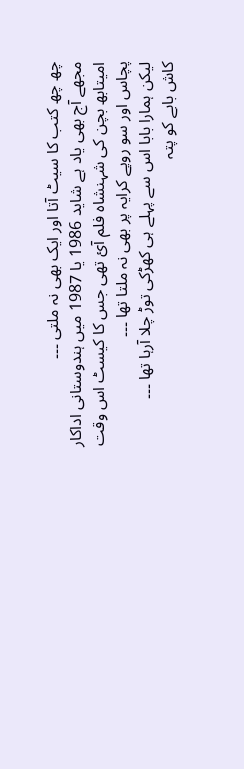چھ چھ کتب کا سیٹ آتا اور ایک بھی نہ ملتی ۔۔۔
مجھے آج بھی یاد ہے شاید 1986 یا 1987 میں ہندوستانی اداکار امیتابھ بچن کی شہنشاہ فلم آئ تھی جس کا کیسٹ اس وقت پچاس اور سو روپے کرایہ پر بھی نہ ملتا تھا ۔۔۔
لیکن ہمارا بابا اس سے پہلے ہی کھڑکی توڑ چلا آرہا تھا ۔۔۔
کاش بابے کو پتہ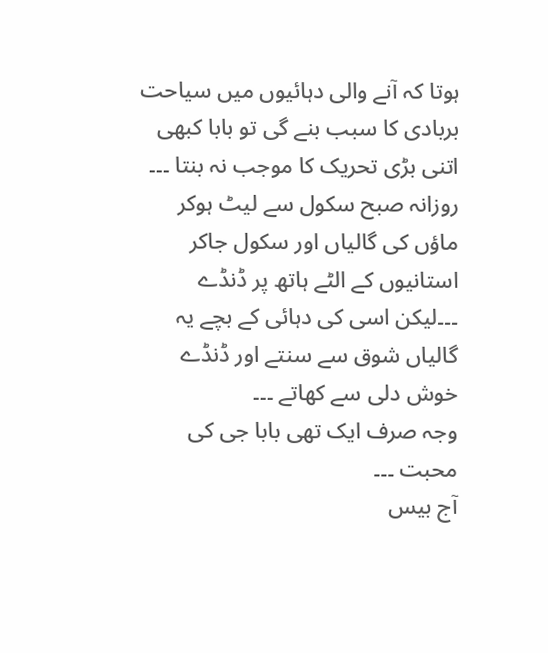ہوتا کہ آنے والی دہائیوں میں سیاحت بربادی کا سبب بنے گی تو بابا کبھی اتنی بڑی تحریک کا موجب نہ بنتا ۔۔۔
روزانہ صبح سکول سے لیٹ ہوکر ماؤں کی گالیاں اور سکول جاکر استانیوں کے الٹے ہاتھ پر ڈنڈے ۔۔۔لیکن اسی کی دہائی کے بچے یہ گالیاں شوق سے سنتے اور ڈنڈے خوش دلی سے کھاتے ۔۔۔
وجہ صرف ایک تھی بابا جی کی محبت ۔۔۔
آج بیس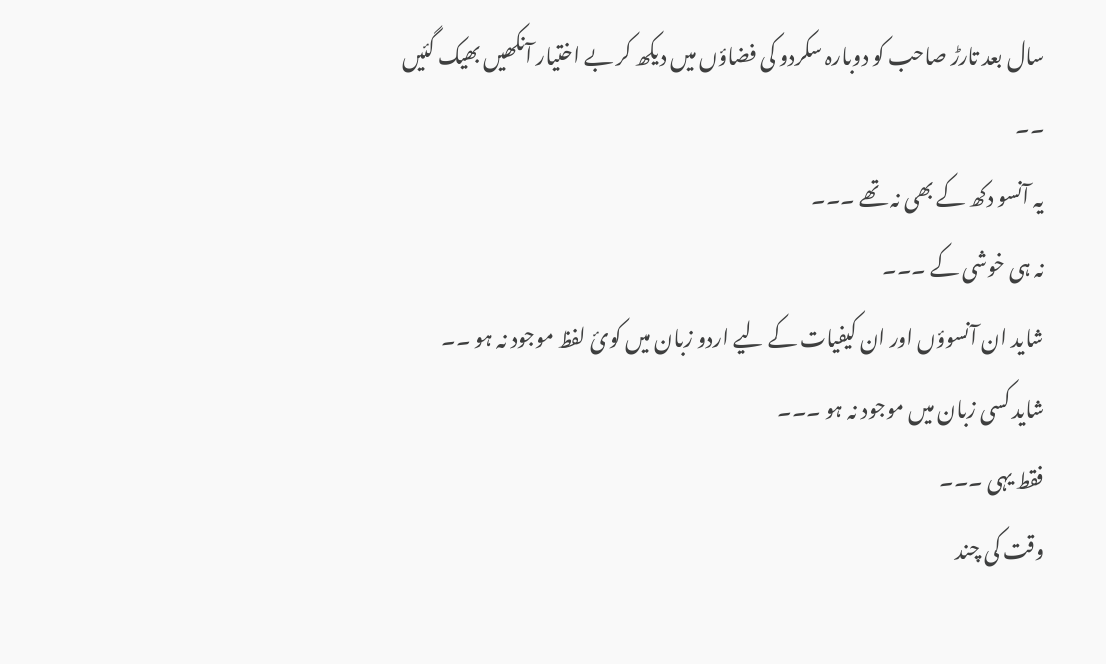سال بعد تارڑ صاحب کو دوبارہ سکردو کی فضاؤں میں دیکھ کر بے اختیار آنکھیں بھیک گئیں ۔۔
یہ آنسو دکھ کے بھی نہ تھے ۔۔۔
نہ ہی خوشی کے ۔۔۔
شاید ان آنسوؤں اور ان کیفیات کے لیے اردو زبان میں کوئ لفظ موجود نہ ہو ۔۔
شاید کسی زبان میں موجود نہ ہو ۔۔۔
فقط یہی ۔۔۔
وقت کی چند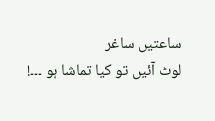ساعتیں ساغر
لوٹ آئیں تو کیا تماشا ہو ۔۔۔!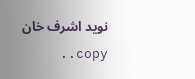نوید اشرف خان copy..